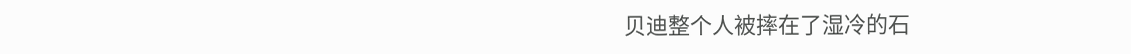贝迪整个人被摔在了湿冷的石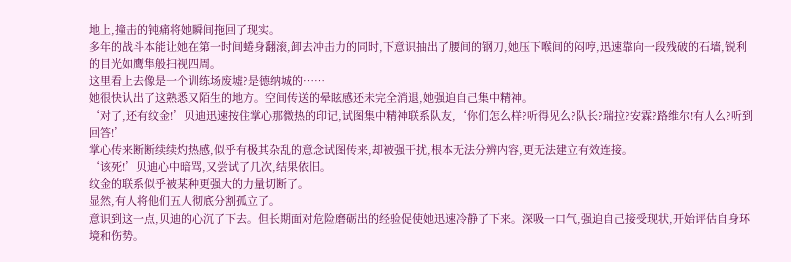地上,撞击的钝痛将她瞬间拖回了现实。
多年的战斗本能让她在第一时间蜷身翻滚,卸去冲击力的同时,下意识抽出了腰间的钢刀,她压下喉间的闷哼,迅速靠向一段残破的石墙,锐利的目光如鹰隼般扫视四周。
这里看上去像是一个训练场废墟?是德纳城的……
她很快认出了这熟悉又陌生的地方。空间传送的晕眩感还未完全消退,她强迫自己集中精神。
‘对了,还有纹金!’贝迪迅速按住掌心那微热的印记,试图集中精神联系队友,‘你们怎么样?听得见么?队长?瑞拉?安霖?路维尔!有人么?听到回答!’
掌心传来断断续续灼热感,似乎有极其杂乱的意念试图传来,却被强干扰,根本无法分辨内容,更无法建立有效连接。
‘该死!’贝迪心中暗骂,又尝试了几次,结果依旧。
纹金的联系似乎被某种更强大的力量切断了。
显然,有人将他们五人彻底分割孤立了。
意识到这一点,贝迪的心沉了下去。但长期面对危险磨砺出的经验促使她迅速冷静了下来。深吸一口气,强迫自己接受现状,开始评估自身环境和伤势。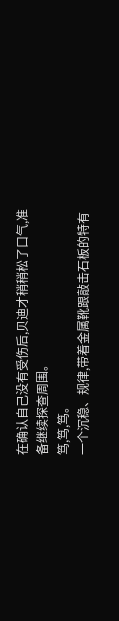在确认自己没有受伤后,贝迪才稍稍松了口气,准备继续探查周围。
笃,笃,笃。
一个沉稳、规律,带着金属靴跟敲击石板的特有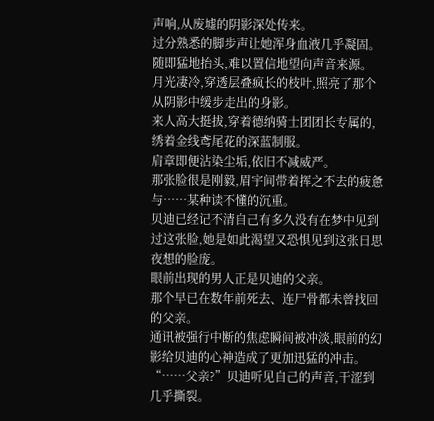声响,从废墟的阴影深处传来。
过分熟悉的脚步声让她浑身血液几乎凝固。随即猛地抬头,难以置信地望向声音来源。
月光凄冷,穿透层叠疯长的枝叶,照亮了那个从阴影中缓步走出的身影。
来人高大挺拔,穿着德纳骑士团团长专属的,绣着金线鸢尾花的深蓝制服。
肩章即便沾染尘垢,依旧不减威严。
那张脸很是刚毅,眉宇间带着挥之不去的疲惫与……某种读不懂的沉重。
贝迪已经记不清自己有多久没有在梦中见到过这张脸,她是如此渴望又恐惧见到这张日思夜想的脸庞。
眼前出现的男人正是贝迪的父亲。
那个早已在数年前死去、连尸骨都未曾找回的父亲。
通讯被强行中断的焦虑瞬间被冲淡,眼前的幻影给贝迪的心神造成了更加迅猛的冲击。
“……父亲?”贝迪听见自己的声音,干涩到几乎撕裂。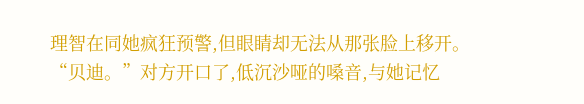理智在同她疯狂预警,但眼睛却无法从那张脸上移开。
“贝迪。”对方开口了,低沉沙哑的嗓音,与她记忆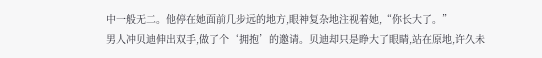中一般无二。他停在她面前几步远的地方,眼神复杂地注视着她,“你长大了。”
男人冲贝迪伸出双手,做了个‘拥抱’的邀请。贝迪却只是睁大了眼睛,站在原地,许久未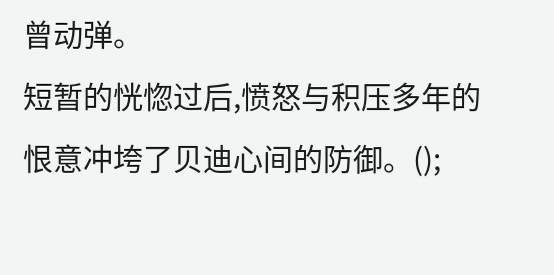曾动弹。
短暂的恍惚过后,愤怒与积压多年的恨意冲垮了贝迪心间的防御。();